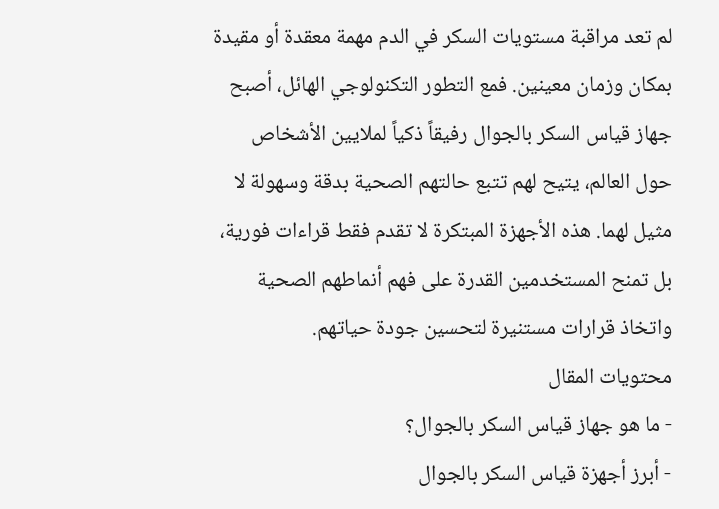لم تعد مراقبة مستويات السكر في الدم مهمة معقدة أو مقيدة بمكان وزمان معينين. فمع التطور التكنولوجي الهائل، أصبح جهاز قياس السكر بالجوال رفيقاً ذكياً لملايين الأشخاص حول العالم، يتيح لهم تتبع حالتهم الصحية بدقة وسهولة لا مثيل لهما. هذه الأجهزة المبتكرة لا تقدم فقط قراءات فورية، بل تمنح المستخدمين القدرة على فهم أنماطهم الصحية واتخاذ قرارات مستنيرة لتحسين جودة حياتهم.
محتويات المقال
- ما هو جهاز قياس السكر بالجوال؟
- أبرز أجهزة قياس السكر بالجوال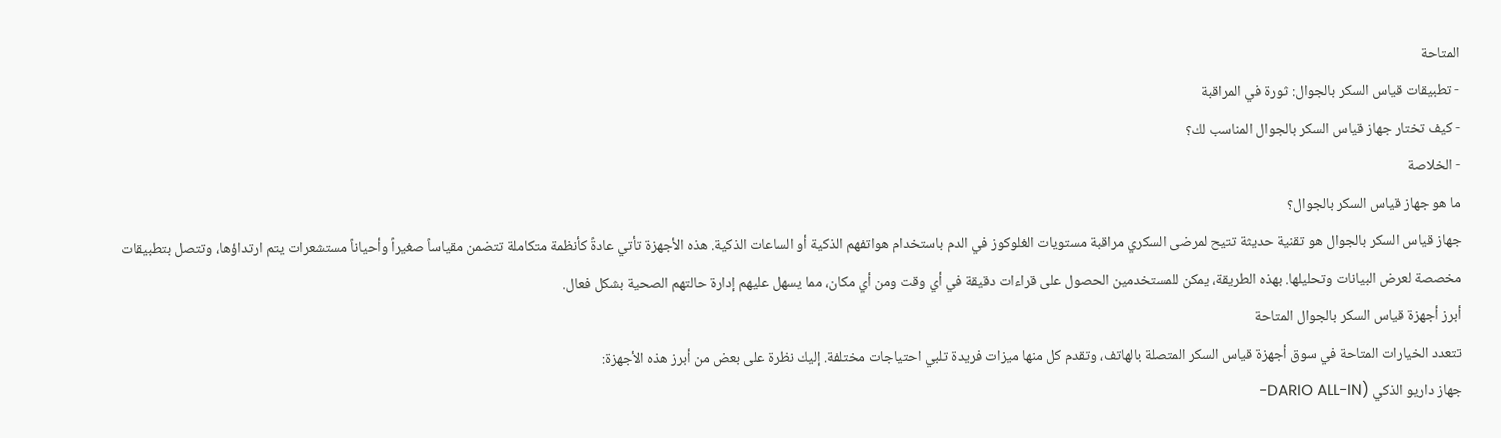المتاحة
- تطبيقات قياس السكر بالجوال: ثورة في المراقبة
- كيف تختار جهاز قياس السكر بالجوال المناسب لك؟
- الخلاصة
ما هو جهاز قياس السكر بالجوال؟
جهاز قياس السكر بالجوال هو تقنية حديثة تتيح لمرضى السكري مراقبة مستويات الغلوكوز في الدم باستخدام هواتفهم الذكية أو الساعات الذكية. هذه الأجهزة تأتي عادةً كأنظمة متكاملة تتضمن مقياساً صغيراً وأحياناً مستشعرات يتم ارتداؤها، وتتصل بتطبيقات مخصصة لعرض البيانات وتحليلها. بهذه الطريقة، يمكن للمستخدمين الحصول على قراءات دقيقة في أي وقت ومن أي مكان، مما يسهل عليهم إدارة حالتهم الصحية بشكل فعال.
أبرز أجهزة قياس السكر بالجوال المتاحة
تتعدد الخيارات المتاحة في سوق أجهزة قياس السكر المتصلة بالهاتف، وتقدم كل منها ميزات فريدة تلبي احتياجات مختلفة. إليك نظرة على بعض من أبرز هذه الأجهزة:
جهاز داريو الذكي (DARIO ALL-IN-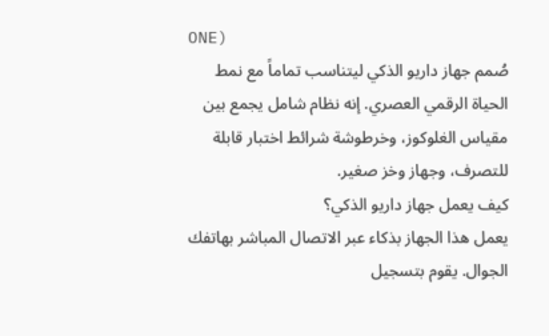ONE)
صُمم جهاز داريو الذكي ليتناسب تماماً مع نمط الحياة الرقمي العصري. إنه نظام شامل يجمع بين مقياس الغلوكوز، وخرطوشة شرائط اختبار قابلة للتصرف، وجهاز وخز صغير.
كيف يعمل جهاز داريو الذكي؟
يعمل هذا الجهاز بذكاء عبر الاتصال المباشر بهاتفك الجوال. يقوم بتسجيل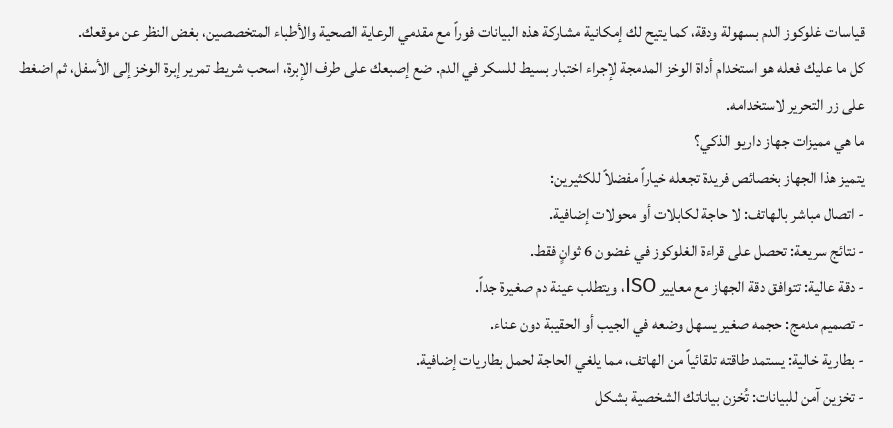قياسات غلوكوز الدم بسهولة ودقة، كما يتيح لك إمكانية مشاركة هذه البيانات فوراً مع مقدمي الرعاية الصحية والأطباء المتخصصين، بغض النظر عن موقعك.
كل ما عليك فعله هو استخدام أداة الوخز المدمجة لإجراء اختبار بسيط للسكر في الدم. ضع إصبعك على طرف الإبرة، اسحب شريط تمرير إبرة الوخز إلى الأسفل، ثم اضغط على زر التحرير لاستخدامه.
ما هي مميزات جهاز داريو الذكي؟
يتميز هذا الجهاز بخصائص فريدة تجعله خياراً مفضلاً للكثيرين:
- اتصال مباشر بالهاتف: لا حاجة لكابلات أو محولات إضافية.
- نتائج سريعة: تحصل على قراءة الغلوكوز في غضون 6 ثوانٍ فقط.
- دقة عالية: تتوافق دقة الجهاز مع معايير ISO، ويتطلب عينة دم صغيرة جداً.
- تصميم مدمج: حجمه صغير يسهل وضعه في الجيب أو الحقيبة دون عناء.
- بطارية خالية: يستمد طاقته تلقائياً من الهاتف، مما يلغي الحاجة لحمل بطاريات إضافية.
- تخزين آمن للبيانات: تُخزن بياناتك الشخصية بشكل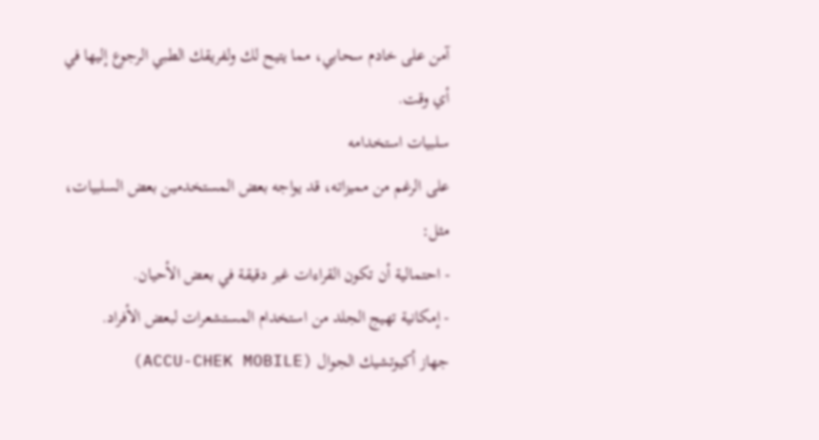آمن على خادم سحابي، مما يتيح لك ولفريقك الطبي الرجوع إليها في أي وقت.
سلبيات استخدامه
على الرغم من مميزاته، قد يواجه بعض المستخدمين بعض السلبيات، مثل:
- احتمالية أن تكون القراءات غير دقيقة في بعض الأحيان.
- إمكانية تهيج الجلد من استخدام المستشعرات لبعض الأفراد.
جهاز أكيوتشيك الجوال (ACCU-CHEK MOBILE)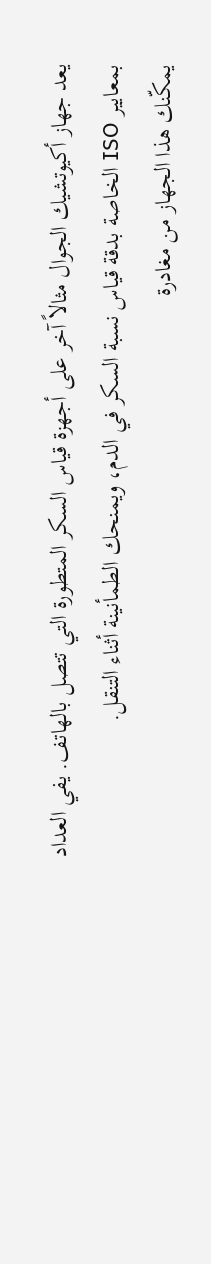يعد جهاز أكيوتشيك الجوال مثالاً آخر على أجهزة قياس السكر المتطورة التي تتصل بالهاتف. يفي العداد بمعايير ISO الخاصة بدقة قياس نسبة السكر في الدم، ويمنحك الطمأنينة أثناء التنقل.
يمكّنك هذا الجهاز من مغادرة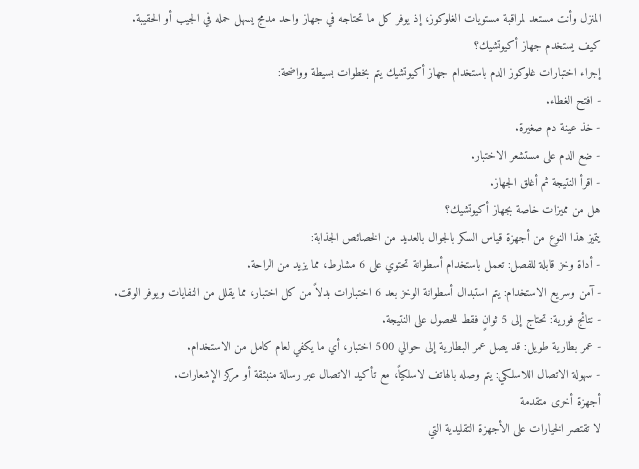المنزل وأنت مستعد لمراقبة مستويات الغلوكوز، إذ يوفر كل ما تحتاجه في جهاز واحد مدمج يسهل حمله في الجيب أو الحقيبة.
كيف يستخدم جهاز أكيوتشيك؟
إجراء اختبارات غلوكوز الدم باستخدام جهاز أكيوتشيك يتم بخطوات بسيطة وواضحة:
- افتح الغطاء.
- خذ عينة دم صغيرة.
- ضع الدم على مستشعر الاختبار.
- اقرأ النتيجة ثم أغلق الجهاز.
هل من مميزات خاصة بجهاز أكيوتشيك؟
يتميز هذا النوع من أجهزة قياس السكر بالجوال بالعديد من الخصائص الجذابة:
- أداة وخز قابلة للفصل: تعمل باستخدام أسطوانة تحتوي على 6 مشارط، مما يزيد من الراحة.
- آمن وسريع الاستخدام: يتم استبدال أسطوانة الوخز بعد 6 اختبارات بدلاً من كل اختبار، مما يقلل من النفايات ويوفر الوقت.
- نتائج فورية: تحتاج إلى 5 ثوانٍ فقط للحصول على النتيجة.
- عمر بطارية طويل: قد يصل عمر البطارية إلى حوالي 500 اختبار، أي ما يكفي لعام كامل من الاستخدام.
- سهولة الاتصال اللاسلكي: يتم وصله بالهاتف لاسلكياً، مع تأكيد الاتصال عبر رسالة منبثقة أو مركز الإشعارات.
أجهزة أخرى متقدمة
لا تقتصر الخيارات على الأجهزة التقليدية التي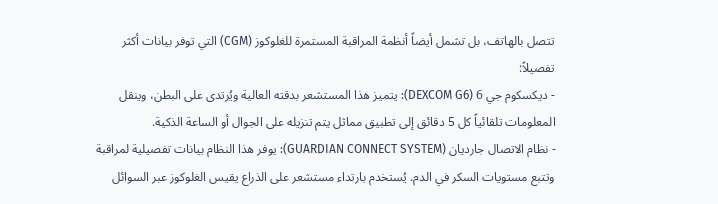تتصل بالهاتف، بل تشمل أيضاً أنظمة المراقبة المستمرة للغلوكوز (CGM) التي توفر بيانات أكثر تفصيلاً:
- ديكسكوم جي 6 (DEXCOM G6): يتميز هذا المستشعر بدقته العالية ويُرتدى على البطن، وينقل المعلومات تلقائياً كل 5 دقائق إلى تطبيق مماثل يتم تنزيله على الجوال أو الساعة الذكية.
- نظام الاتصال جارديان (GUARDIAN CONNECT SYSTEM): يوفر هذا النظام بيانات تفصيلية لمراقبة وتتبع مستويات السكر في الدم. يُستخدم بارتداء مستشعر على الذراع يقيس الغلوكوز عبر السوائل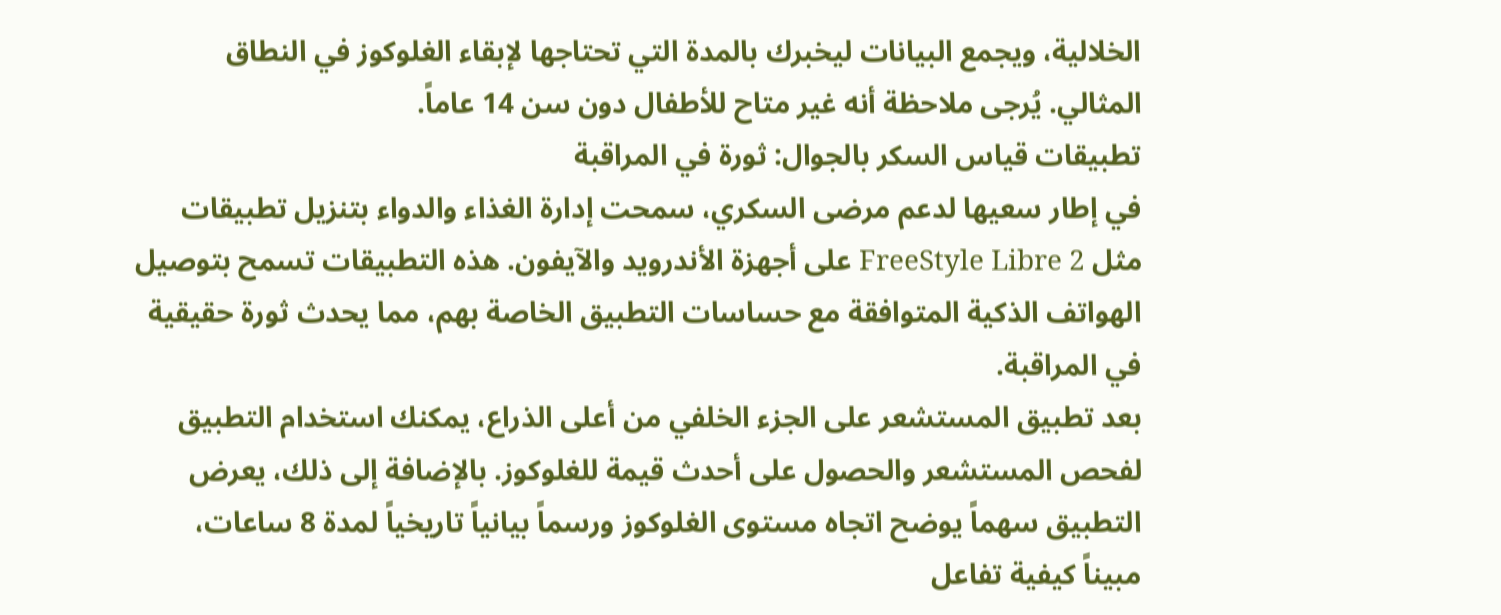الخلالية، ويجمع البيانات ليخبرك بالمدة التي تحتاجها لإبقاء الغلوكوز في النطاق المثالي. يُرجى ملاحظة أنه غير متاح للأطفال دون سن 14 عاماً.
تطبيقات قياس السكر بالجوال: ثورة في المراقبة
في إطار سعيها لدعم مرضى السكري، سمحت إدارة الغذاء والدواء بتنزيل تطبيقات مثل FreeStyle Libre 2 على أجهزة الأندرويد والآيفون. هذه التطبيقات تسمح بتوصيل الهواتف الذكية المتوافقة مع حساسات التطبيق الخاصة بهم، مما يحدث ثورة حقيقية في المراقبة.
بعد تطبيق المستشعر على الجزء الخلفي من أعلى الذراع، يمكنك استخدام التطبيق لفحص المستشعر والحصول على أحدث قيمة للغلوكوز. بالإضافة إلى ذلك، يعرض التطبيق سهماً يوضح اتجاه مستوى الغلوكوز ورسماً بيانياً تاريخياً لمدة 8 ساعات، مبيناً كيفية تفاعل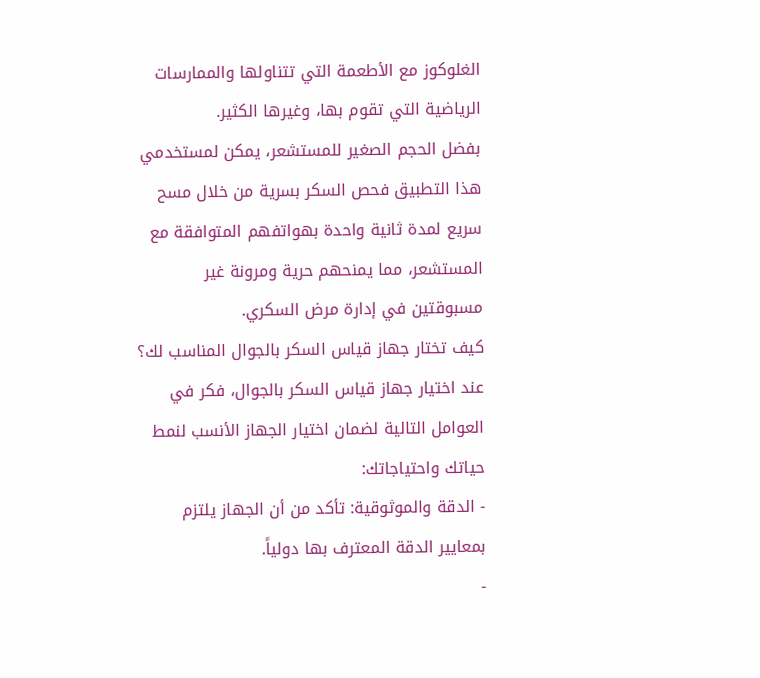الغلوكوز مع الأطعمة التي تتناولها والممارسات الرياضية التي تقوم بها، وغيرها الكثير.
بفضل الحجم الصغير للمستشعر، يمكن لمستخدمي هذا التطبيق فحص السكر بسرية من خلال مسح سريع لمدة ثانية واحدة بهواتفهم المتوافقة مع المستشعر، مما يمنحهم حرية ومرونة غير مسبوقتين في إدارة مرض السكري.
كيف تختار جهاز قياس السكر بالجوال المناسب لك؟
عند اختيار جهاز قياس السكر بالجوال، فكر في العوامل التالية لضمان اختيار الجهاز الأنسب لنمط حياتك واحتياجاتك:
- الدقة والموثوقية: تأكد من أن الجهاز يلتزم بمعايير الدقة المعترف بها دولياً.
-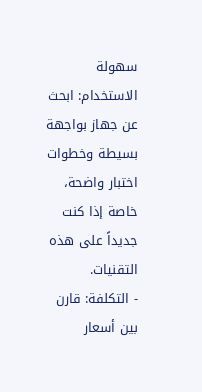سهولة الاستخدام: ابحث عن جهاز بواجهة بسيطة وخطوات اختبار واضحة، خاصة إذا كنت جديداً على هذه التقنيات.
- التكلفة: قارن بين أسعار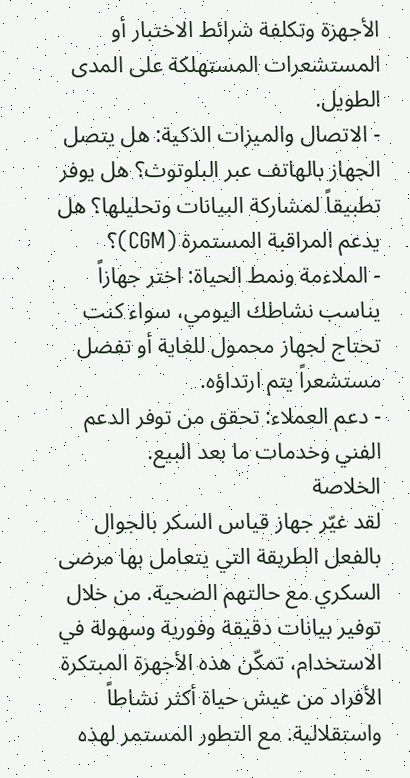الأجهزة وتكلفة شرائط الاختبار أو المستشعرات المستهلكة على المدى الطويل.
- الاتصال والميزات الذكية: هل يتصل الجهاز بالهاتف عبر البلوتوث؟ هل يوفر تطبيقاً لمشاركة البيانات وتحليلها؟ هل يدعم المراقبة المستمرة (CGM)؟
- الملاءمة ونمط الحياة: اختر جهازاً يناسب نشاطك اليومي، سواء كنت تحتاج لجهاز محمول للغاية أو تفضل مستشعراً يتم ارتداؤه.
- دعم العملاء: تحقق من توفر الدعم الفني وخدمات ما بعد البيع.
الخلاصة
لقد غيّر جهاز قياس السكر بالجوال بالفعل الطريقة التي يتعامل بها مرضى السكري مع حالتهم الصحية. من خلال توفير بيانات دقيقة وفورية وسهولة في الاستخدام، تمكّن هذه الأجهزة المبتكرة الأفراد من عيش حياة أكثر نشاطاً واستقلالية. مع التطور المستمر لهذه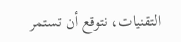التقنيات، نتوقع أن تستمر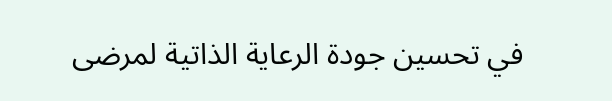في تحسين جودة الرعاية الذاتية لمرضى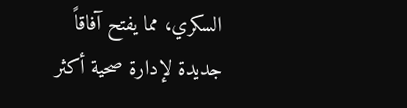السكري، مما يفتح آفاقاً جديدة لإدارة صحية أكثر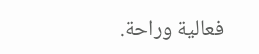فعالية وراحة.